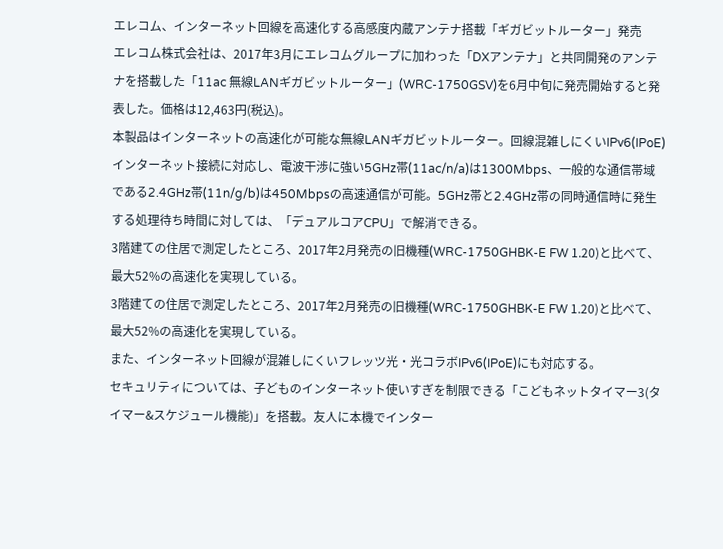エレコム、インターネット回線を高速化する高感度内蔵アンテナ搭載「ギガビットルーター」発売
エレコム株式会社は、2017年3月にエレコムグループに加わった「DXアンテナ」と共同開発のアンテナを搭載した「11ac 無線LANギガビットルーター」(WRC-1750GSV)を6月中旬に発売開始すると発表した。価格は12,463円(税込)。
本製品はインターネットの高速化が可能な無線LANギガビットルーター。回線混雑しにくいIPv6(IPoE)インターネット接続に対応し、電波干渉に強い5GHz帯(11ac/n/a)は1300Mbps、一般的な通信帯域である2.4GHz帯(11n/g/b)は450Mbpsの高速通信が可能。5GHz帯と2.4GHz帯の同時通信時に発生する処理待ち時間に対しては、「デュアルコアCPU」で解消できる。
3階建ての住居で測定したところ、2017年2月発売の旧機種(WRC-1750GHBK-E FW 1.20)と比べて、最大52%の高速化を実現している。
3階建ての住居で測定したところ、2017年2月発売の旧機種(WRC-1750GHBK-E FW 1.20)と比べて、最大52%の高速化を実現している。
また、インターネット回線が混雑しにくいフレッツ光・光コラボIPv6(IPoE)にも対応する。
セキュリティについては、子どものインターネット使いすぎを制限できる「こどもネットタイマー3(タイマー&スケジュール機能)」を搭載。友人に本機でインター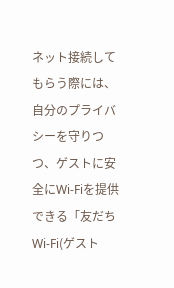ネット接続してもらう際には、自分のプライバシーを守りつつ、ゲストに安全にWi-Fiを提供できる「友だちWi-Fi(ゲスト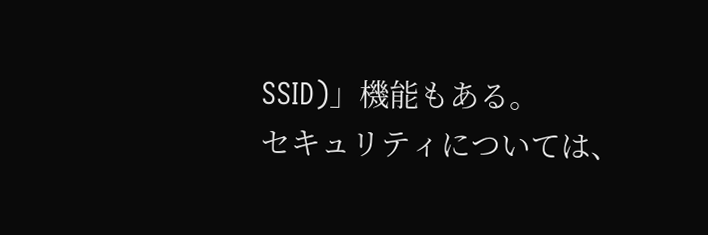SSID)」機能もある。
セキュリティについては、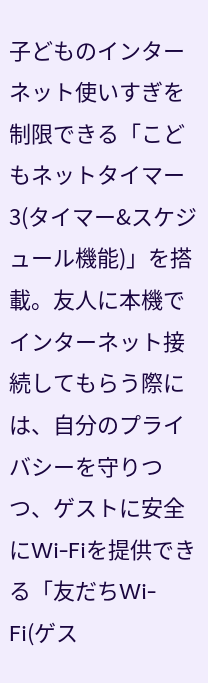子どものインターネット使いすぎを制限できる「こどもネットタイマー3(タイマー&スケジュール機能)」を搭載。友人に本機でインターネット接続してもらう際には、自分のプライバシーを守りつつ、ゲストに安全にWi-Fiを提供できる「友だちWi-Fi(ゲス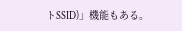トSSID)」機能もある。